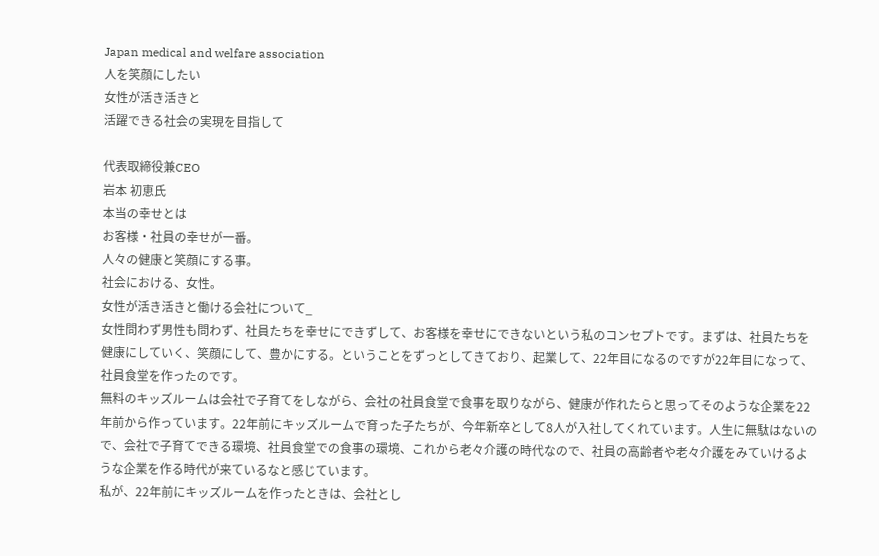Japan medical and welfare association
人を笑顔にしたい
女性が活き活きと
活躍できる社会の実現を目指して

代表取締役兼CEO
岩本 初恵氏
本当の幸せとは
お客様・社員の幸せが一番。
人々の健康と笑顔にする事。
社会における、女性。
女性が活き活きと働ける会社について_
女性問わず男性も問わず、社員たちを幸せにできずして、お客様を幸せにできないという私のコンセプトです。まずは、社員たちを健康にしていく、笑顔にして、豊かにする。ということをずっとしてきており、起業して、22年目になるのですが22年目になって、社員食堂を作ったのです。
無料のキッズルームは会社で子育てをしながら、会社の社員食堂で食事を取りながら、健康が作れたらと思ってそのような企業を22年前から作っています。22年前にキッズルームで育った子たちが、今年新卒として8人が入社してくれています。人生に無駄はないので、会社で子育てできる環境、社員食堂での食事の環境、これから老々介護の時代なので、社員の高齢者や老々介護をみていけるような企業を作る時代が来ているなと感じています。
私が、22年前にキッズルームを作ったときは、会社とし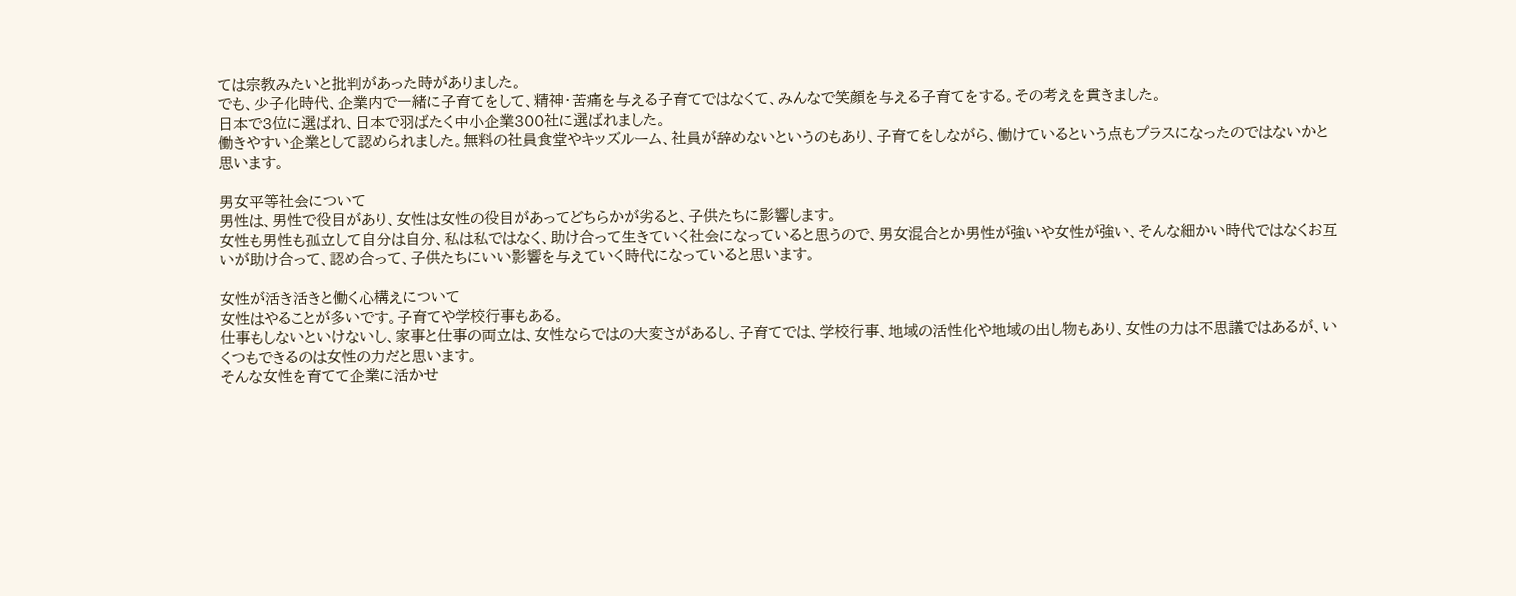ては宗教みたいと批判があった時がありました。
でも、少子化時代、企業内で一緒に子育てをして、精神・苦痛を与える子育てではなくて、みんなで笑顔を与える子育てをする。その考えを貫きました。
日本で3位に選ばれ、日本で羽ばたく中小企業300社に選ばれました。
働きやすい企業として認められました。無料の社員食堂やキッズルーム、社員が辞めないというのもあり、子育てをしながら、働けているという点もプラスになったのではないかと思います。

男女平等社会について
男性は、男性で役目があり、女性は女性の役目があってどちらかが劣ると、子供たちに影響します。
女性も男性も孤立して自分は自分、私は私ではなく、助け合って生きていく社会になっていると思うので、男女混合とか男性が強いや女性が強い、そんな細かい時代ではなくお互いが助け合って、認め合って、子供たちにいい影響を与えていく時代になっていると思います。

女性が活き活きと働く心構えについて
女性はやることが多いです。子育てや学校行事もある。
仕事もしないといけないし、家事と仕事の両立は、女性ならではの大変さがあるし、子育てでは、学校行事、地域の活性化や地域の出し物もあり、女性の力は不思議ではあるが、いくつもできるのは女性の力だと思います。
そんな女性を育てて企業に活かせ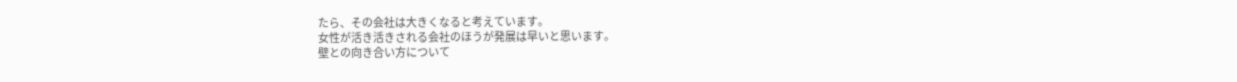たら、その会社は大きくなると考えています。
女性が活き活きされる会社のほうが発展は早いと思います。
壁との向き合い方について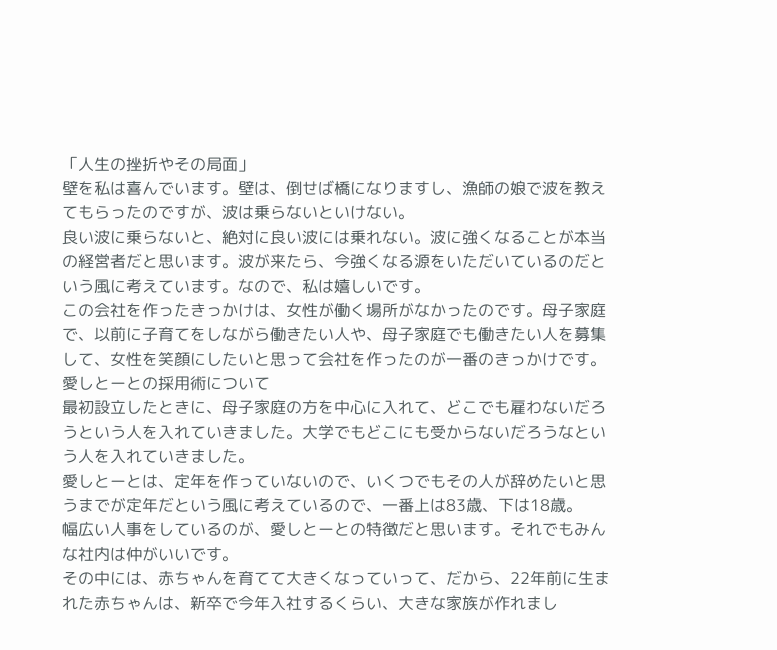「人生の挫折やその局面」
壁を私は喜んでいます。壁は、倒せば橋になりますし、漁師の娘で波を教えてもらったのですが、波は乗らないといけない。
良い波に乗らないと、絶対に良い波には乗れない。波に強くなることが本当の経営者だと思います。波が来たら、今強くなる源をいただいているのだという風に考えています。なので、私は嬉しいです。
この会社を作ったきっかけは、女性が働く場所がなかったのです。母子家庭で、以前に子育てをしながら働きたい人や、母子家庭でも働きたい人を募集して、女性を笑顔にしたいと思って会社を作ったのが一番のきっかけです。
愛しとーとの採用術について
最初設立したときに、母子家庭の方を中心に入れて、どこでも雇わないだろうという人を入れていきました。大学でもどこにも受からないだろうなという人を入れていきました。
愛しとーとは、定年を作っていないので、いくつでもその人が辞めたいと思うまでが定年だという風に考えているので、一番上は83歳、下は18歳。
幅広い人事をしているのが、愛しとーとの特徴だと思います。それでもみんな社内は仲がいいです。
その中には、赤ちゃんを育てて大きくなっていって、だから、22年前に生まれた赤ちゃんは、新卒で今年入社するくらい、大きな家族が作れまし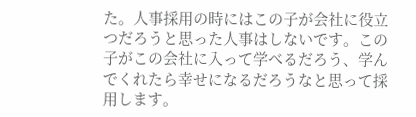た。人事採用の時にはこの子が会社に役立つだろうと思った人事はしないです。この子がこの会社に入って学べるだろう、学んでくれたら幸せになるだろうなと思って採用します。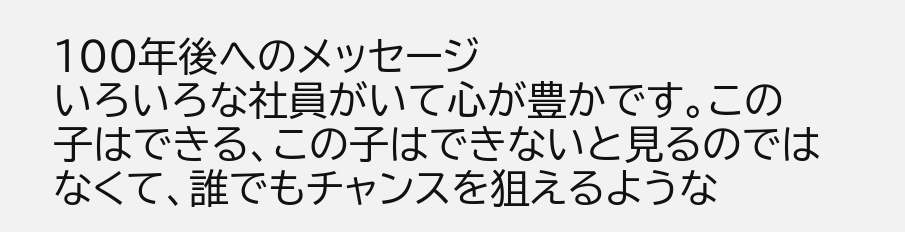100年後へのメッセージ
いろいろな社員がいて心が豊かです。この子はできる、この子はできないと見るのではなくて、誰でもチャンスを狙えるような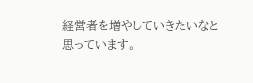経営者を増やしていきたいなと思っています。